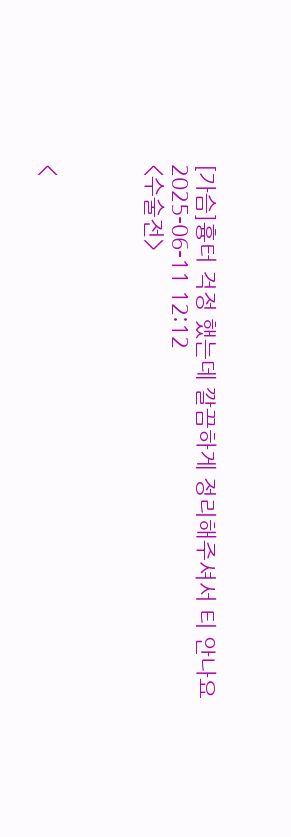[가슴]흉터 걱정 했는데 깔끔하게 정리해주셔서 티 안나요
2025-06-11 12:12
<수술전>



<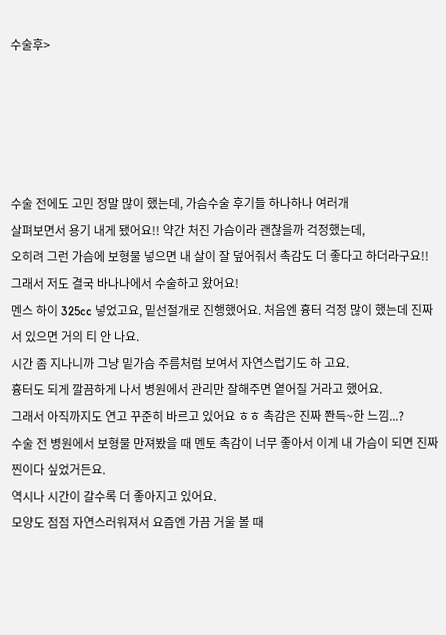수술후>





수술 전에도 고민 정말 많이 했는데, 가슴수술 후기들 하나하나 여러개
살펴보면서 용기 내게 됐어요!! 약간 처진 가슴이라 괜찮을까 걱정했는데,
오히려 그런 가슴에 보형물 넣으면 내 살이 잘 덮어줘서 촉감도 더 좋다고 하더라구요!!
그래서 저도 결국 바나나에서 수술하고 왔어요!
멘스 하이 325cc 넣었고요, 밑선절개로 진행했어요. 처음엔 흉터 걱정 많이 했는데 진짜 서 있으면 거의 티 안 나요.
시간 좀 지나니까 그냥 밑가슴 주름처럼 보여서 자연스럽기도 하 고요.
흉터도 되게 깔끔하게 나서 병원에서 관리만 잘해주면 옅어질 거라고 했어요.
그래서 아직까지도 연고 꾸준히 바르고 있어요 ㅎㅎ 촉감은 진짜 쫜득~한 느낌...?
수술 전 병원에서 보형물 만져봤을 때 멘토 촉감이 너무 좋아서 이게 내 가슴이 되면 진짜 찐이다 싶었거든요.
역시나 시간이 갈수록 더 좋아지고 있어요.
모양도 점점 자연스러워져서 요즘엔 가끔 거울 볼 때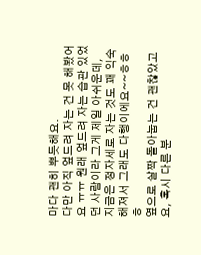마다 괜히 뿌듯해요.
다만 아직 엎드려 자는 건 못 해봤어요 ㅠㅠ 원래 엎드려 자는 습관 있었던 사람이라 그게 제일 아쉬운데,
지금은 정자세로 자는 것도 꽤 익숙 해져서 그래도 다행이에요~~ㅎㅎㅎ
옆으로 살짝 돌아눕는 건 괜찮았고요, 혹시 다른 분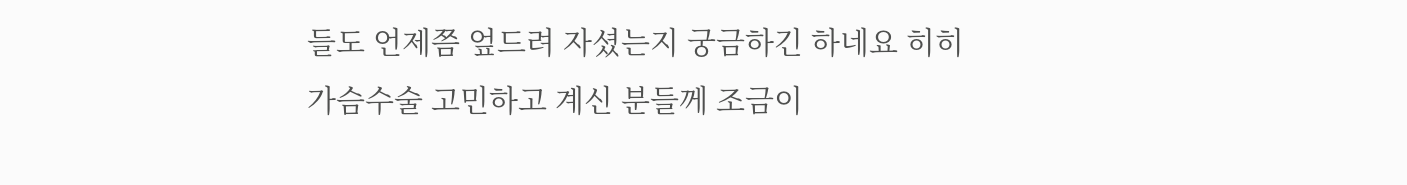들도 언제쯤 엎드려 자셨는지 궁금하긴 하네요 히히
가슴수술 고민하고 계신 분들께 조금이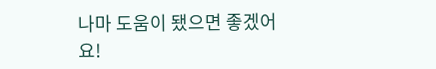나마 도움이 됐으면 좋겠어 요!